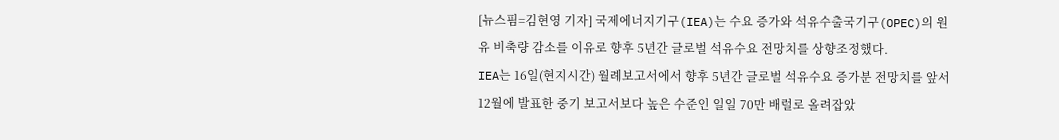[뉴스핌=김현영 기자] 국제에너지기구(IEA)는 수요 증가와 석유수출국기구(OPEC)의 원유 비축량 감소를 이유로 향후 5년간 글로벌 석유수요 전망치를 상향조정했다.
IEA는 16일(현지시간) 월례보고서에서 향후 5년간 글로벌 석유수요 증가분 전망치를 앞서 12월에 발표한 중기 보고서보다 높은 수준인 일일 70만 배럴로 올려잡았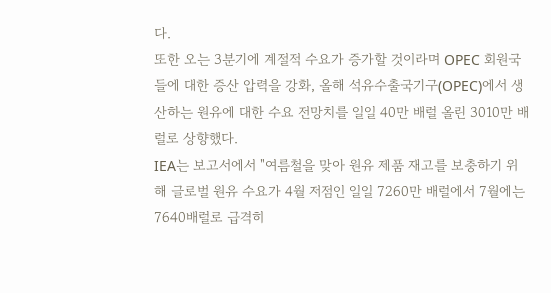다.
또한 오는 3분기에 계절적 수요가 증가할 것이라며 OPEC 회원국들에 대한 증산 압력을 강화, 올해 석유수출국기구(OPEC)에서 생산하는 원유에 대한 수요 전망치를 일일 40만 배럴 올린 3010만 배럴로 상향했다.
IEA는 보고서에서 "여름철을 맞아 원유 제품 재고를 보충하기 위해 글로벌 원유 수요가 4월 저점인 일일 7260만 배럴에서 7월에는 7640배럴로 급격히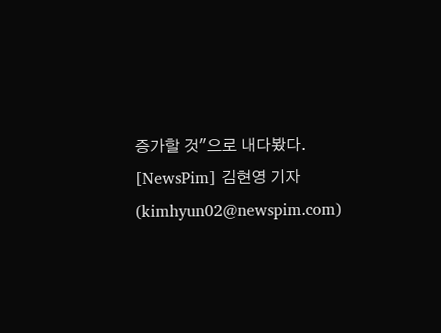증가할 것"으로 내다봤다.
[NewsPim] 김현영 기자 (kimhyun02@newspim.com)